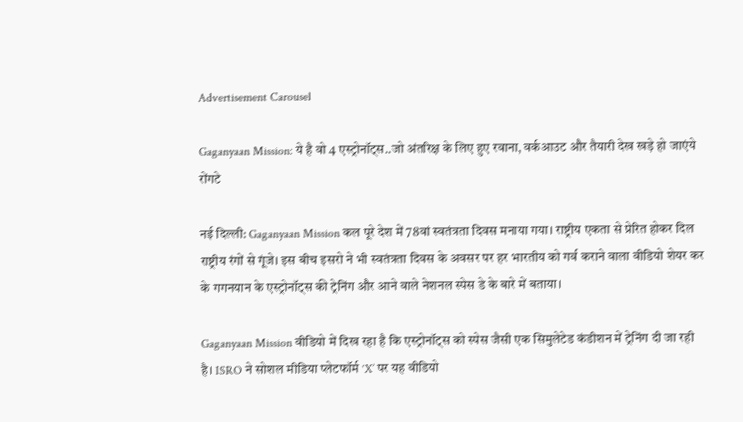Advertisement Carousel

Gaganyaan Mission: ये है वो 4 एस्ट्रोनॉट्स..जो अंतरिक्ष के लिए हुए रवाना, वर्कआउट और तैयारी देख खड़े हो जाएंये रोंगटे

नई दिल्ली: Gaganyaan Mission कल पूरे देश में 78वां स्वतंत्रता दिवस मनाया गया। राष्ट्रीय एकता से प्रेरित होकर दिल राष्ट्रीय रंगों से गूंजे। इस बीच इसरो ने भी स्वतंत्रता दिवस के अवसर पर हर भारतीय को गर्व कराने वाला वीडियो शेयर कर के गगनयान के एस्ट्रोनॉट्स की ट्रेनिंग और आने वाले नेशनल स्पेस डे के बारे में बताया।

Gaganyaan Mission वीडियो में दिख रहा है कि एस्ट्रोनॉट्स को स्पेस जैसी एक सिमुलेटेड कंडीशन में ट्रेनिंग दी जा रही है। ISRO ने सोशल मीडिया प्लेटफॉर्म ‘X’ पर यह वीडियो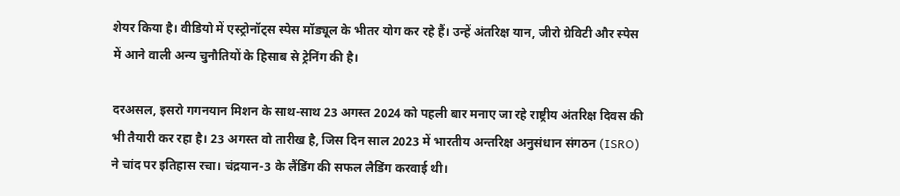शेयर किया है। वीडियो में एस्ट्रोनॉट्स स्पेस मॉड्यूल के भीतर योग कर रहे हैं। उन्हें अंतरिक्ष यान, जीरो ग्रेविटी और स्पेस में आने वाली अन्य चुनौतियों के हिसाब से ट्रेनिंग की है।

दरअसल, इसरो गगनयान मिशन के साथ-साथ 23 अगस्‍त 2024 को पहली बार मनाए जा रहे राष्ट्रीय अंतरिक्ष दिवस की भी तैयारी कर रहा है। 23 अगस्‍त वो तारीख है, जिस दिन साल 2023 में भारतीय अन्तरिक्ष अनुसंधान संगठन (ISRO) ने चांद पर इतिहास रचा। चंद्रयान-3 के लैंडिंग की सफल लैडिंग करवाई थी।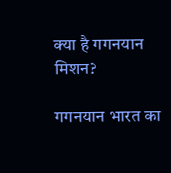क्‍या है गगनयान मिशन?

गगनयान भारत का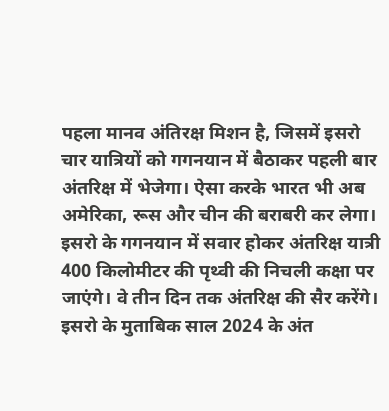पहला मानव अंतिरक्ष मिशन है, जिसमें इसरो चार यात्रियों को गगनयान में बैठाकर पहली बार अंतरिक्ष में भेजेगा। ऐसा करके भारत भी अब अमेरिका, रूस और चीन की बराबरी कर लेगा। इसरो के गगनयान में सवार होकर अंतरिक्ष यात्री 400 किलोमीटर की पृथ्वी की निचली कक्षा पर जाएंगे। वे तीन दिन तक अंतरिक्ष की सैर करेंगे। इसरो के मुताबिक साल 2024 के अंत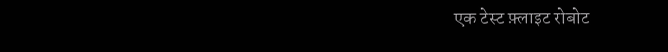एक टेस्ट फ़्लाइट रोबोट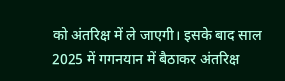को अंतरिक्ष में ले जाएगी। इसके बाद साल 2025 में गगनयान में बैठाकर अंतरिक्ष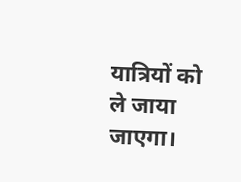यात्रियों को ले जाया जाएगा।